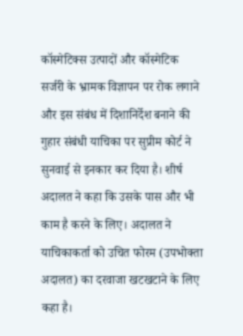कॉस्मेटिक्स उत्पादों और कॉस्मेटिक सर्जरी के भ्रामक विज्ञापन पर रोक लगाने और इस संबंध में दिशानिर्देश बनाने की गुहार संबंधी याचिका पर सुप्रीम कोर्ट ने सुनवाई से इनकार कर दिया है। शीर्ष अदालत ने कहा कि उसके पास और भी काम है करने के लिए। अदालत ने याचिकाकर्ता को उचित फोरम (उपभोक्ता अदालत) का दरवाजा खटखटाने के लिए कहा है।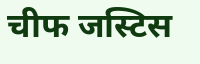चीफ जस्टिस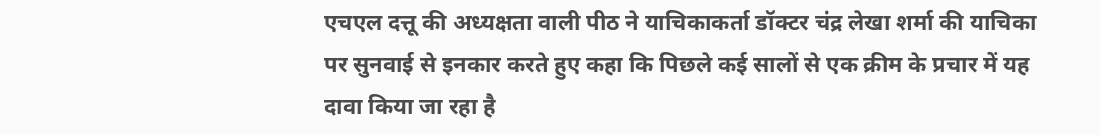एचएल दत्तू की अध्यक्षता वाली पीठ ने याचिकाकर्ता डॉक्टर चंद्र लेखा शर्मा की याचिका पर सुनवाई से इनकार करते हुए कहा कि पिछले कई सालों से एक क्रीम के प्रचार में यह दावा किया जा रहा है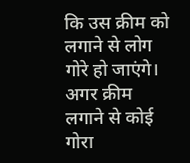कि उस क्रीम को लगाने से लोग गोरे हो जाएंगे। अगर क्रीम लगाने से कोई गोरा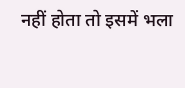नहीं होता तो इसमें भला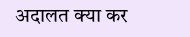अदालत क्या कर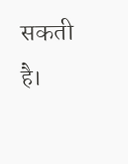सकती है।